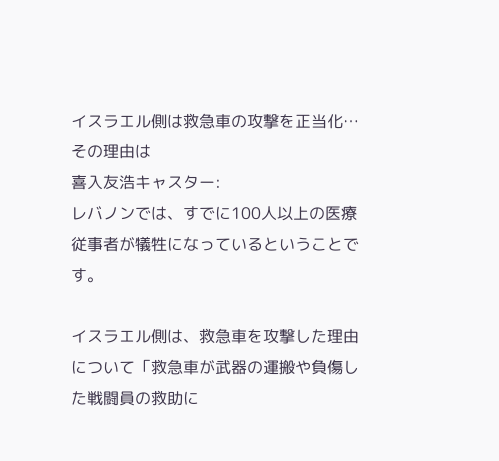イスラエル側は救急車の攻撃を正当化…その理由は
喜入友浩キャスター:
レバノンでは、すでに100人以上の医療従事者が犠牲になっているということです。

イスラエル側は、救急車を攻撃した理由について「救急車が武器の運搬や負傷した戦闘員の救助に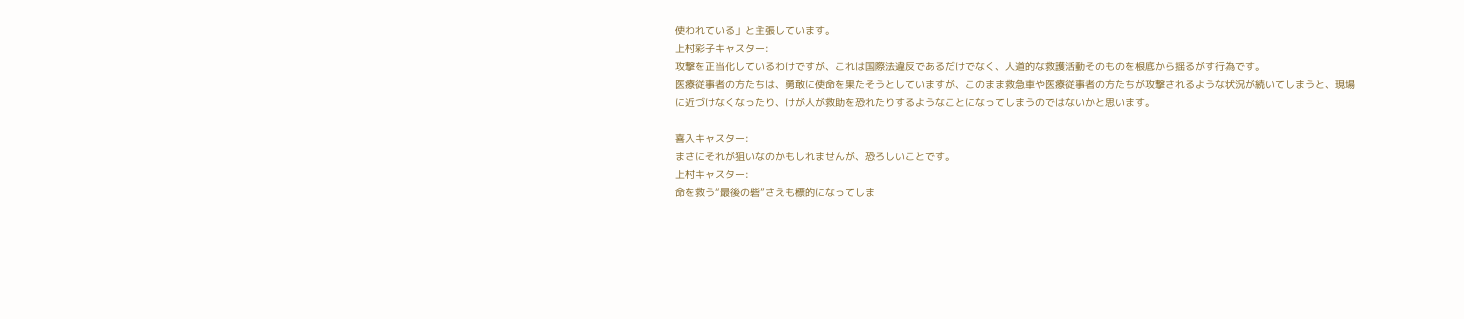使われている」と主張しています。
上村彩子キャスター:
攻撃を正当化しているわけですが、これは国際法違反であるだけでなく、人道的な救護活動そのものを根底から揺るがす行為です。
医療従事者の方たちは、勇敢に使命を果たそうとしていますが、このまま救急車や医療従事者の方たちが攻撃されるような状況が続いてしまうと、現場に近づけなくなったり、けが人が救助を恐れたりするようなことになってしまうのではないかと思います。

喜入キャスター:
まさにそれが狙いなのかもしれませんが、恐ろしいことです。
上村キャスター:
命を救う“最後の砦”さえも標的になってしま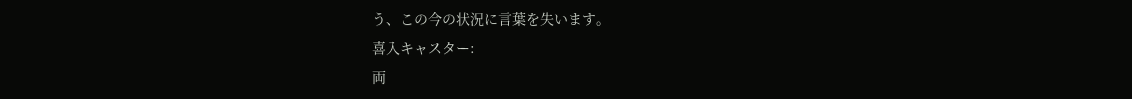う、この今の状況に言葉を失います。
喜入キャスター:
両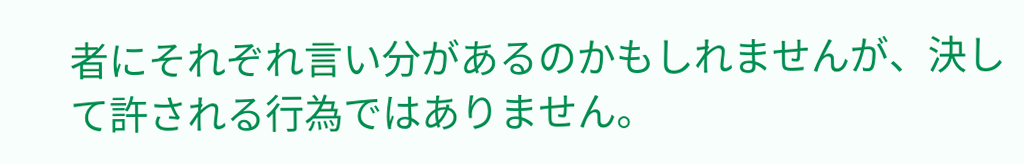者にそれぞれ言い分があるのかもしれませんが、決して許される行為ではありません。